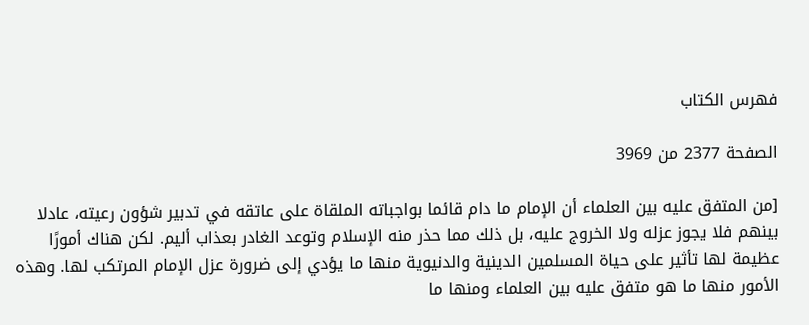فهرس الكتاب

الصفحة 2377 من 3969

[من المتفق عليه بين العلماء أن الإمام ما دام قائما بواجباته الملقاة على عاتقه في تدبير شؤون رعيته، عادلا بينهم فلا يجوز عزله ولا الخروج عليه، بل ذلك مما حذر منه الإسلام وتوعد الغادر بعذاب أليم. لكن هناك أمورًا عظيمة لها تأثير على حياة المسلمين الدينية والدنيوية منها ما يؤدي إلى ضرورة عزل الإمام المرتكب لها. وهذه الأمور منها ما هو متفق عليه بين العلماء ومنها ما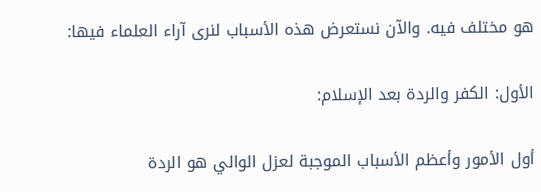هو مختلف فيه. والآن نستعرض هذه الأسباب لنرى آراء العلماء فيها:

الأول: الكفر والردة بعد الإسلام:

أول الأمور وأعظم الأسباب الموجبة لعزل الوالي هو الردة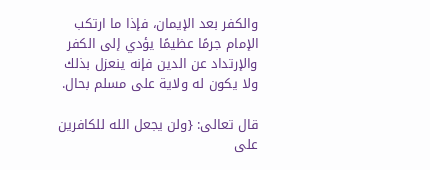والكفر بعد الإيمان، فإذا ما ارتكب الإمام جرمًا عظيمًا يؤدي إلى الكفر والإرتداد عن الدين فإنه ينعزل بذلك ولا يكون له ولاية على مسلم بحال.

قال تعالى: {ولن يجعل الله للكافرين على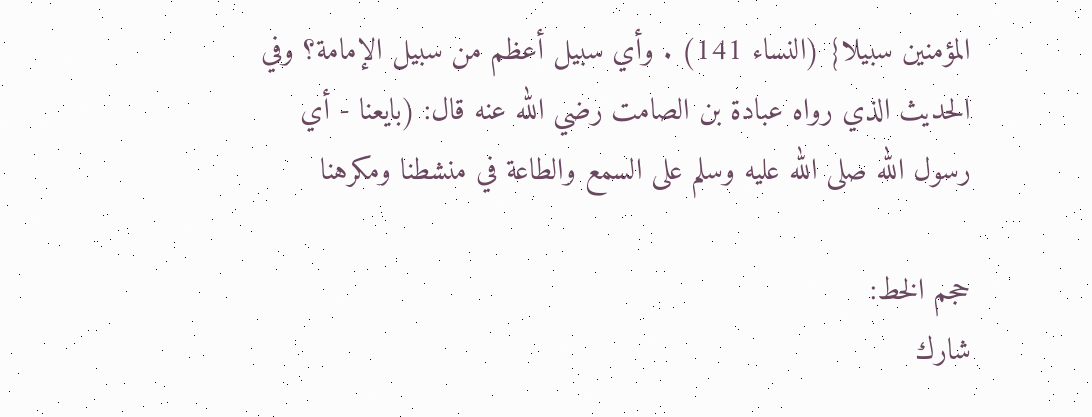المؤمنين سبيلا} (النساء 141) . وأي سبيل أعظم من سبيل الإمامة؟ وفي الحديث الذي رواه عبادة بن الصامت رضي الله عنه قال: (بايعنا - أي رسول الله صلى الله عليه وسلم على السمع والطاعة في منشطنا ومكرهنا

حجم الخط:
شارك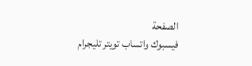الصفحة
فيسبوك واتساب تويتر تليجرام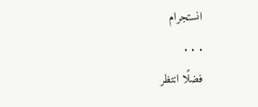انستجرام
. . .
فضلًا انتظر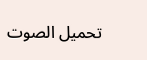تحميل الصوت